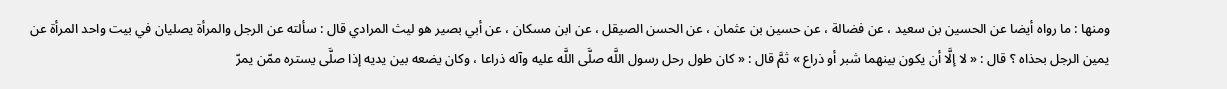ومنها : ما رواه أيضا عن الحسين بن سعيد ، عن فضالة ، عن حسين بن عثمان ، عن الحسن الصيقل ، عن ابن مسكان ، عن أبي بصير هو ليث المرادي قال : سألته عن الرجل والمرأة يصليان في بيت واحد المرأة عن يمين الرجل بحذاه ؟ قال : « لا إلَّا أن يكون بينهما شبر أو ذراع » ثمَّ قال : « كان طول رحل رسول اللَّه صلَّى اللَّه عليه وآله ذراعا ، وكان يضعه بين يديه إذا صلَّى يستره ممّن يمرّ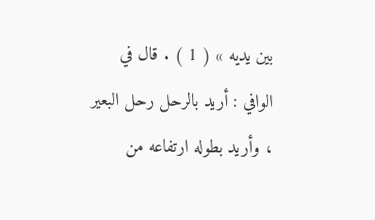بين يديه » ( 1 ) . قال في الوافي : أريد بالرحل رحل البعير ، وأريد بطوله ارتفاعه من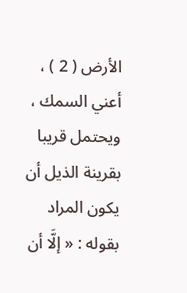الأرض ( 2 ) ، أعني السمك ، ويحتمل قريبا بقرينة الذيل أن يكون المراد بقوله : « إلَّا أن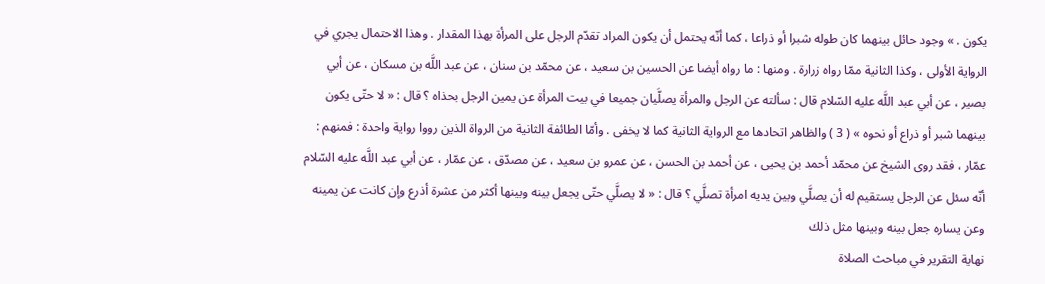يكون . » وجود حائل بينهما كان طوله شبرا أو ذراعا ، كما أنّه يحتمل أن يكون المراد تقدّم الرجل على المرأة بهذا المقدار . وهذا الاحتمال يجري في الرواية الأولى ، وكذا الثانية ممّا رواه زرارة . ومنها : ما رواه أيضا عن الحسين بن سعيد ، عن محمّد بن سنان ، عن عبد اللَّه بن مسكان ، عن أبي بصير ، عن أبي عبد اللَّه عليه السّلام قال : سألته عن الرجل والمرأة يصلَّيان جميعا في بيت المرأة عن يمين الرجل بحذاه ؟ قال : « لا حتّى يكون بينهما شبر أو ذراع أو نحوه » ( 3 ) والظاهر اتحادها مع الرواية الثانية كما لا يخفى . وأمّا الطائفة الثانية من الرواة الذين رووا رواية واحدة : فمنهم : عمّار ، فقد روى الشيخ عن محمّد أحمد بن يحيى ، عن أحمد بن الحسن ، عن عمرو بن سعيد ، عن مصدّق ، عن عمّار ، عن أبي عبد اللَّه عليه السّلام أنّه سئل عن الرجل يستقيم له أن يصلَّي وبين يديه امرأة تصلَّي ؟ قال : « لا يصلَّي حتّى يجعل بينه وبينها أكثر من عشرة أذرع وإن كانت عن يمينه وعن يساره جعل بينه وبينها مثل ذلك
نهاية التقرير في مباحث الصلاة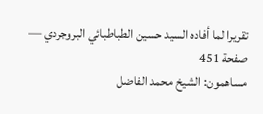تقريرا لما أفاده السيد حسين الطباطبائي البروجردي — صفحة 451
مساهمون: الشيخ محمد الفاضل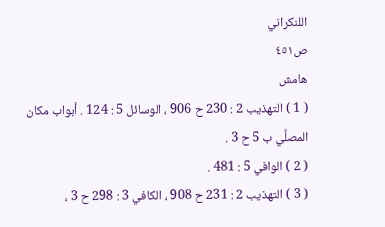اللنكراني
ص٤٥١
هامش
( 1 ) التهذيب 2 : 230 ح 906 ، الوسائل 5 : 124 . أبواب مكان المصلَّي ب 5 ح 3 .
( 2 ) الوافي 5 : 481 .
( 3 ) التهذيب 2 : 231 ح 908 ، الكافي 3 : 298 ح 3 ،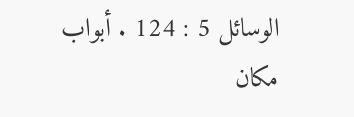الوسائل 5 : 124 . أبواب مكان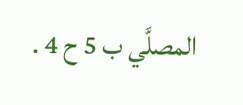المصلَّي ب 5 ح 4 .